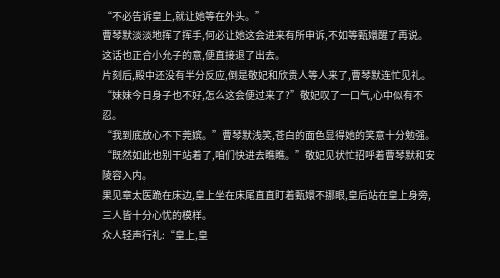“不必告诉皇上,就让她等在外头。”
曹琴默淡淡地挥了挥手,何必让她这会进来有所申诉,不如等甄嬛醒了再说。
这话也正合小允子的意,便直接退了出去。
片刻后,殿中还没有半分反应,倒是敬妃和欣贵人等人来了,曹琴默连忙见礼。
“妹妹今日身子也不好,怎么这会便过来了?”敬妃叹了一口气,心中似有不忍。
“我到底放心不下莞嫔。”曹琴默浅笑,苍白的面色显得她的笑意十分勉强。
“既然如此也别干站着了,咱们快进去瞧瞧。”敬妃见状忙招呼着曹琴默和安陵容入内。
果见章太医跪在床边,皇上坐在床尾直直盯着甄嬛不挪眼,皇后站在皇上身旁,三人皆十分心忧的模样。
众人轻声行礼:“皇上,皇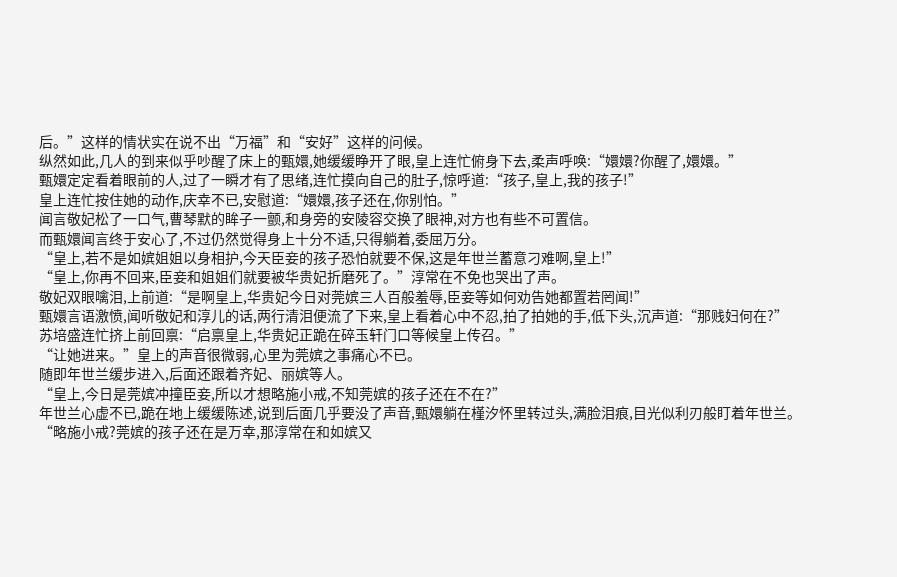后。”这样的情状实在说不出“万福”和“安好”这样的问候。
纵然如此,几人的到来似乎吵醒了床上的甄嬛,她缓缓睁开了眼,皇上连忙俯身下去,柔声呼唤:“嬛嬛?你醒了,嬛嬛。”
甄嬛定定看着眼前的人,过了一瞬才有了思绪,连忙摸向自己的肚子,惊呼道:“孩子,皇上,我的孩子!”
皇上连忙按住她的动作,庆幸不已,安慰道:“嬛嬛,孩子还在,你别怕。”
闻言敬妃松了一口气,曹琴默的眸子一颤,和身旁的安陵容交换了眼神,对方也有些不可置信。
而甄嬛闻言终于安心了,不过仍然觉得身上十分不适,只得躺着,委屈万分。
“皇上,若不是如嫔姐姐以身相护,今天臣妾的孩子恐怕就要不保,这是年世兰蓄意刁难啊,皇上!”
“皇上,你再不回来,臣妾和姐姐们就要被华贵妃折磨死了。”淳常在不免也哭出了声。
敬妃双眼噙泪,上前道:“是啊皇上,华贵妃今日对莞嫔三人百般羞辱,臣妾等如何劝告她都置若罔闻!”
甄嬛言语激愤,闻听敬妃和淳儿的话,两行清泪便流了下来,皇上看着心中不忍,拍了拍她的手,低下头,沉声道:“那贱妇何在?”
苏培盛连忙挤上前回禀:“启禀皇上,华贵妃正跪在碎玉轩门口等候皇上传召。”
“让她进来。”皇上的声音很微弱,心里为莞嫔之事痛心不已。
随即年世兰缓步进入,后面还跟着齐妃、丽嫔等人。
“皇上,今日是莞嫔冲撞臣妾,所以才想略施小戒,不知莞嫔的孩子还在不在?”
年世兰心虚不已,跪在地上缓缓陈述,说到后面几乎要没了声音,甄嬛躺在槿汐怀里转过头,满脸泪痕,目光似利刃般盯着年世兰。
“略施小戒?莞嫔的孩子还在是万幸,那淳常在和如嫔又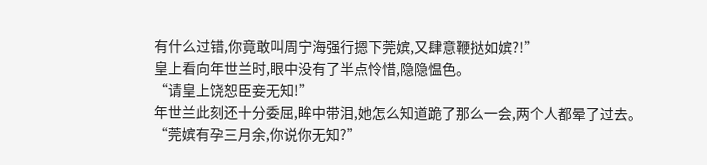有什么过错,你竟敢叫周宁海强行摁下莞嫔,又肆意鞭挞如嫔?!”
皇上看向年世兰时,眼中没有了半点怜惜,隐隐愠色。
“请皇上饶恕臣妾无知!”
年世兰此刻还十分委屈,眸中带泪,她怎么知道跪了那么一会,两个人都晕了过去。
“莞嫔有孕三月余,你说你无知?”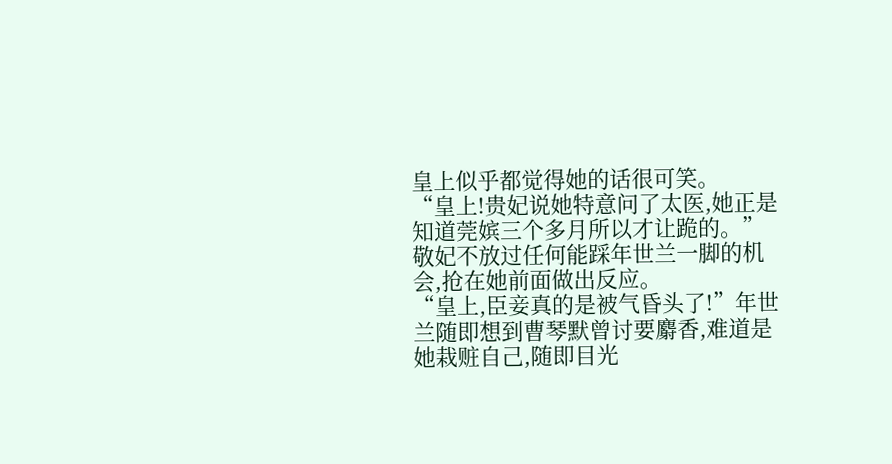皇上似乎都觉得她的话很可笑。
“皇上!贵妃说她特意问了太医,她正是知道莞嫔三个多月所以才让跪的。”
敬妃不放过任何能踩年世兰一脚的机会,抢在她前面做出反应。
“皇上,臣妾真的是被气昏头了!”年世兰随即想到曹琴默曾讨要麝香,难道是她栽赃自己,随即目光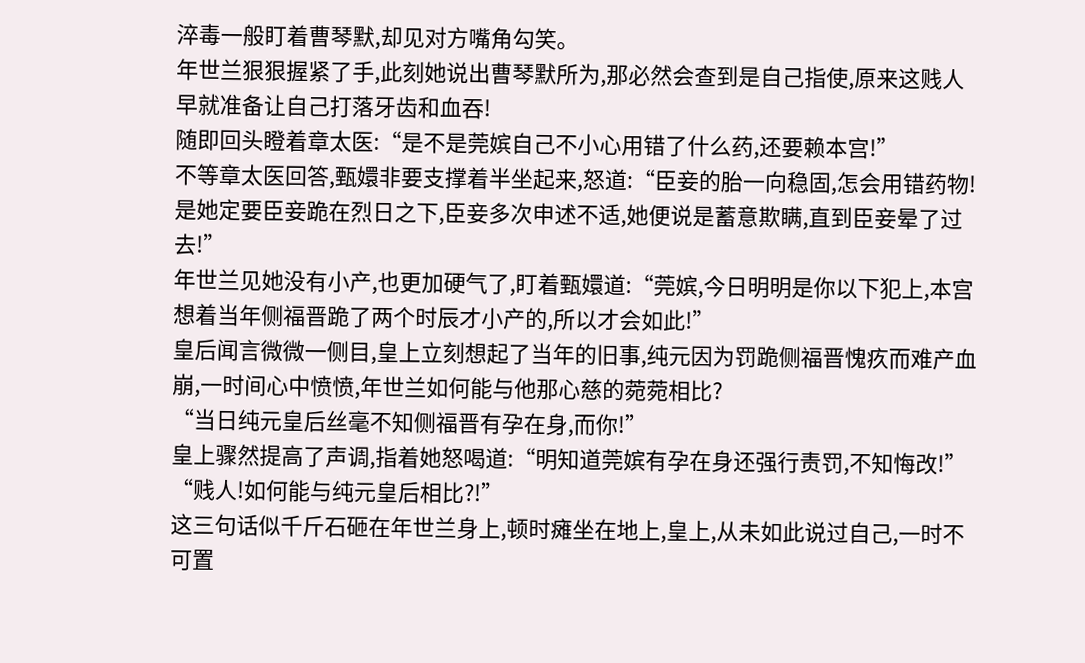淬毒一般盯着曹琴默,却见对方嘴角勾笑。
年世兰狠狠握紧了手,此刻她说出曹琴默所为,那必然会查到是自己指使,原来这贱人早就准备让自己打落牙齿和血吞!
随即回头瞪着章太医:“是不是莞嫔自己不小心用错了什么药,还要赖本宫!”
不等章太医回答,甄嬛非要支撑着半坐起来,怒道:“臣妾的胎一向稳固,怎会用错药物!是她定要臣妾跪在烈日之下,臣妾多次申述不适,她便说是蓄意欺瞒,直到臣妾晕了过去!”
年世兰见她没有小产,也更加硬气了,盯着甄嬛道:“莞嫔,今日明明是你以下犯上,本宫想着当年侧福晋跪了两个时辰才小产的,所以才会如此!”
皇后闻言微微一侧目,皇上立刻想起了当年的旧事,纯元因为罚跪侧福晋愧疚而难产血崩,一时间心中愤愤,年世兰如何能与他那心慈的菀菀相比?
“当日纯元皇后丝毫不知侧福晋有孕在身,而你!”
皇上骤然提高了声调,指着她怒喝道:“明知道莞嫔有孕在身还强行责罚,不知悔改!”
“贱人!如何能与纯元皇后相比?!”
这三句话似千斤石砸在年世兰身上,顿时瘫坐在地上,皇上,从未如此说过自己,一时不可置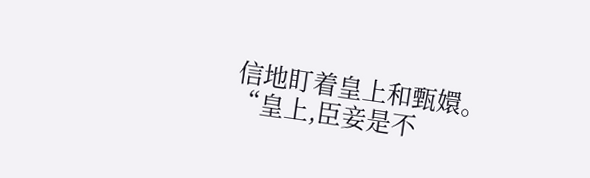信地盯着皇上和甄嬛。
“皇上,臣妾是不